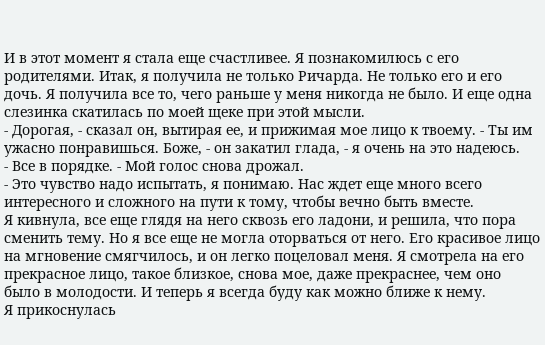И в этот момент я стала еще счастливее. Я познакомилюсь с его родителями. Итак, я получила не только Ричарда. Не только его и его дочь. Я получила все то, чего раньше у меня никогда не было. И еще одна слезинка скатилась по моей щеке при этой мысли.
- Дорогая, - сказал он, вытирая ее, и прижимая мое лицо к твоему. - Ты им ужасно понравишься. Боже, - он закатил глада, - я очень на это надеюсь.
- Все в порядке. - Мой голос снова дрожал.
- Это чувство надо испытать, я понимаю. Нас ждет еще много всего интересного и сложного на пути к тому, чтобы вечно быть вместе.
Я кивнула, все еще глядя на него сквозь его ладони, и решила, что пора сменить тему. Но я все еще не могла оторваться от него. Его красивое лицо на мгновение смягчилось, и он легко поцеловал меня. Я смотрела на его прекрасное лицо, такое близкое, снова мое, даже прекраснее, чем оно было в молодости. И теперь я всегда буду как можно ближе к нему.
Я прикоснулась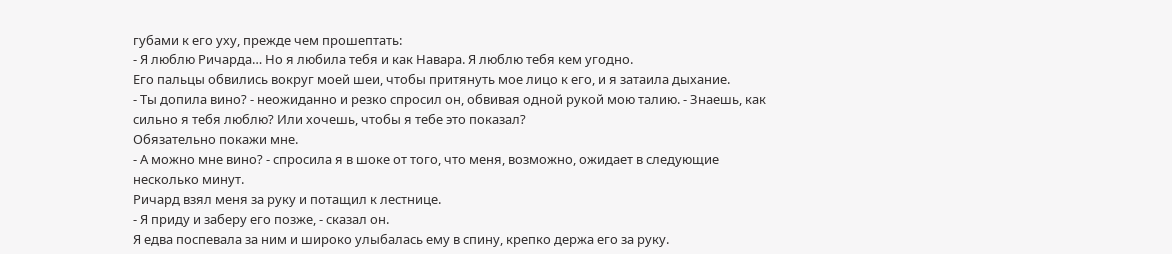губами к его уху, прежде чем прошептать:
- Я люблю Ричарда… Но я любила тебя и как Навара. Я люблю тебя кем угодно.
Его пальцы обвились вокруг моей шеи, чтобы притянуть мое лицо к его, и я затаила дыхание.
- Ты допила вино? - неожиданно и резко спросил он, обвивая одной рукой мою талию. - Знаешь, как сильно я тебя люблю? Или хочешь, чтобы я тебе это показал?
Обязательно покажи мне.
- А можно мне вино? - спросила я в шоке от того, что меня, возможно, ожидает в следующие несколько минут.
Ричард взял меня за руку и потащил к лестнице.
- Я приду и заберу его позже, - сказал он.
Я едва поспевала за ним и широко улыбалась ему в спину, крепко держа его за руку.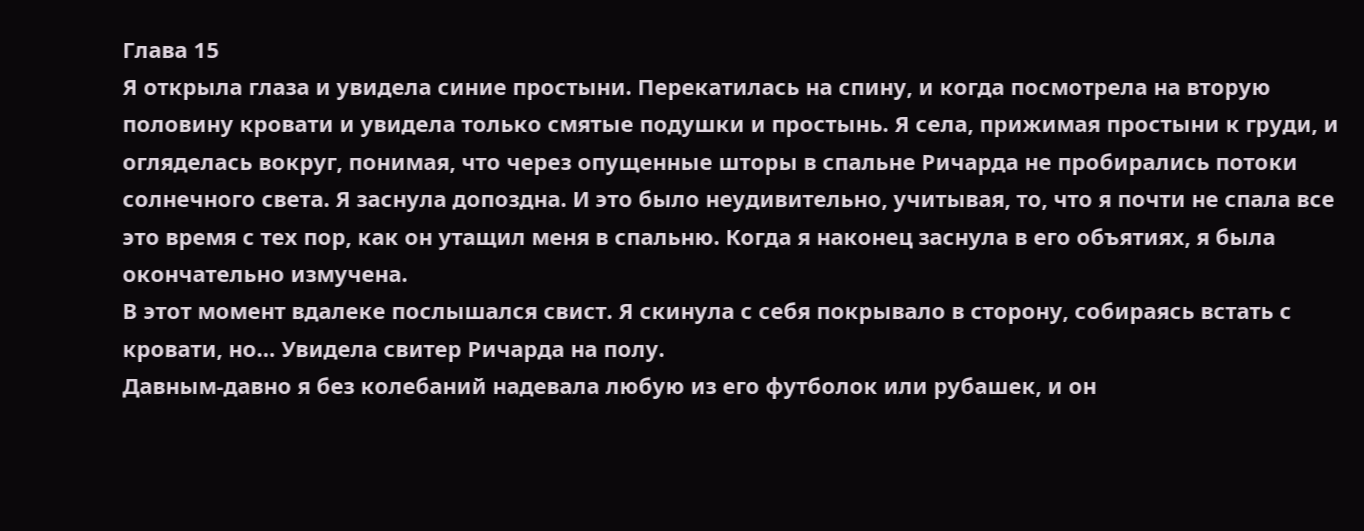Глава 15
Я открыла глаза и увидела синие простыни. Перекатилась на спину, и когда посмотрела на вторую половину кровати и увидела только смятые подушки и простынь. Я села, прижимая простыни к груди, и огляделась вокруг, понимая, что через опущенные шторы в спальне Ричарда не пробирались потоки солнечного света. Я заснула допоздна. И это было неудивительно, учитывая, то, что я почти не спала все это время с тех пор, как он утащил меня в спальню. Когда я наконец заснула в его объятиях, я была окончательно измучена.
В этот момент вдалеке послышался свист. Я скинула с себя покрывало в сторону, собираясь встать с кровати, но… Увидела свитер Ричарда на полу.
Давным-давно я без колебаний надевала любую из его футболок или рубашек, и он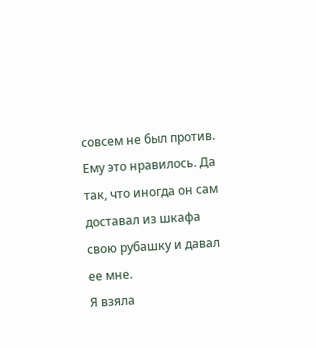совсем не был против. Ему это нравилось. Да так, что иногда он сам доставал из шкафа свою рубашку и давал ее мне.
Я взяла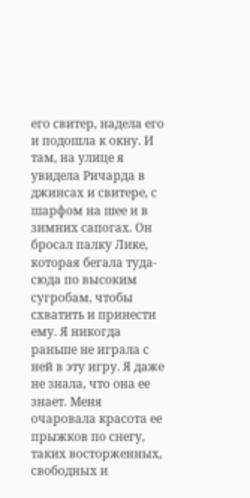его свитер, надела его и подошла к окну. И там, на улице я увидела Ричарда в джинсах и свитере, с шарфом на шее и в зимних сапогах. Он бросал палку Лике, которая бегала туда-сюда по высоким сугробам, чтобы схватить и принести ему. Я никогда раньше не играла с ней в эту игру. Я даже не знала, что она ее знает. Меня очаровала красота ее прыжков по снегу, таких восторженных, свободных и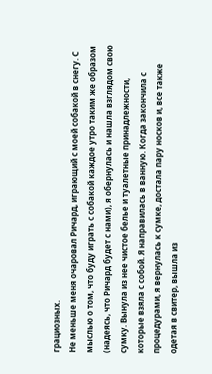грациозных.
Не меньше меня очаровал Ричард, играющий с моей собакой в снегу. С мыслью о том, что буду играть с собакой каждое утро таким же образом (надеясь, что Ричард будет с нами), я обернулась и нашла взглядом свою сумку. Вынула из нее чистое белье и туалетные принадлежности, которые взяла с собой. Я направилась в ванную. Когда закончила с процедурами, я вернулась к сумке, достала пару носков и, все также одетая в свитер, вышла из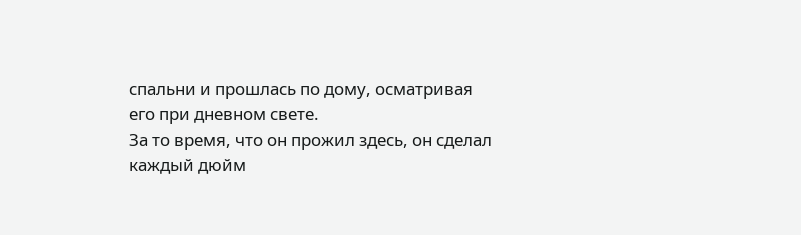спальни и прошлась по дому, осматривая его при дневном свете.
За то время, что он прожил здесь, он сделал каждый дюйм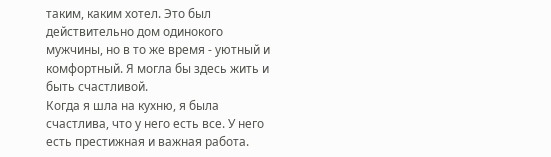таким, каким хотел. Это был действительно дом одинокого мужчины, но в то же время - уютный и комфортный. Я могла бы здесь жить и быть счастливой.
Когда я шла на кухню, я была счастлива, что у него есть все. У него есть престижная и важная работа.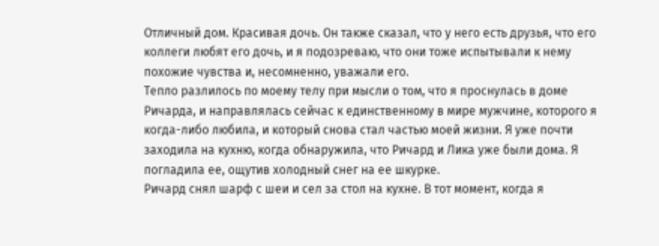Отличный дом. Красивая дочь. Он также сказал, что у него есть друзья, что его коллеги любят его дочь, и я подозреваю, что они тоже испытывали к нему похожие чувства и, несомненно, уважали его.
Тепло разлилось по моему телу при мысли о том, что я проснулась в доме Ричарда, и направлялась сейчас к единственному в мире мужчине, которого я когда-либо любила, и который снова стал частью моей жизни. Я уже почти заходила на кухню, когда обнаружила, что Ричард и Лика уже были дома. Я погладила ее, ощутив холодный снег на ее шкурке.
Ричард снял шарф с шеи и сел за стол на кухне. В тот момент, когда я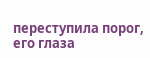переступила порог, его глаза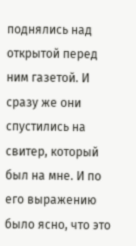поднялись над открытой перед ним газетой. И сразу же они спустились на свитер, который был на мне. И по его выражению было ясно, что это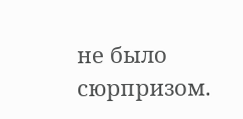не было сюрпризом.